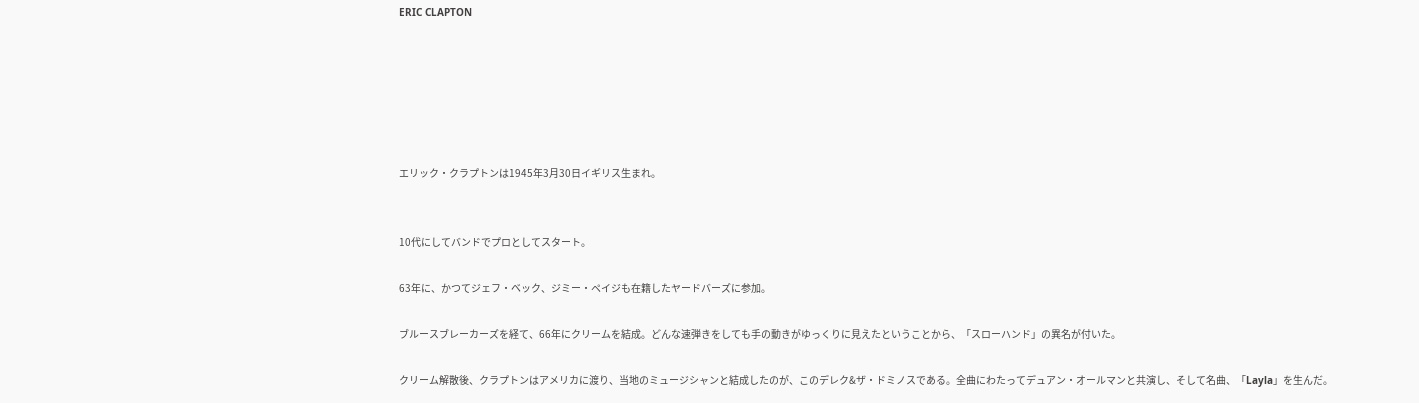ERIC CLAPTON






エリック・クラプトンは1945年3月30日イギリス生まれ。


10代にしてバンドでプロとしてスタート。

63年に、かつてジェフ・ベック、ジミー・ペイジも在籍したヤードバーズに参加。

ブルースブレーカーズを経て、66年にクリームを結成。どんな速弾きをしても手の動きがゆっくりに見えたということから、「スローハンド」の異名が付いた。

クリーム解散後、クラプトンはアメリカに渡り、当地のミュージシャンと結成したのが、このデレク&ザ・ドミノスである。全曲にわたってデュアン・オールマンと共演し、そして名曲、「Layla」を生んだ。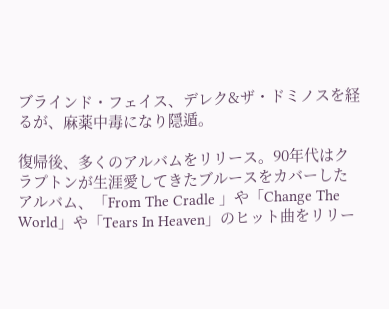ブラインド・フェイス、デレク&ザ・ドミノスを経るが、麻薬中毒になり隠遁。

復帰後、多くのアルバムをリリース。90年代はクラプトンが生涯愛してきたブルースをカバーしたアルバム、「From The Cradle 」や「Change The World」や「Tears In Heaven」のヒット曲をリリー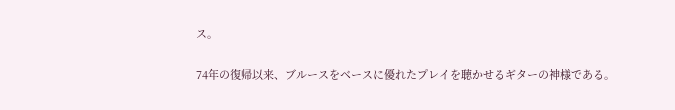ス。

74年の復帰以来、ブルースをベースに優れたプレイを聴かせるギターの神様である。